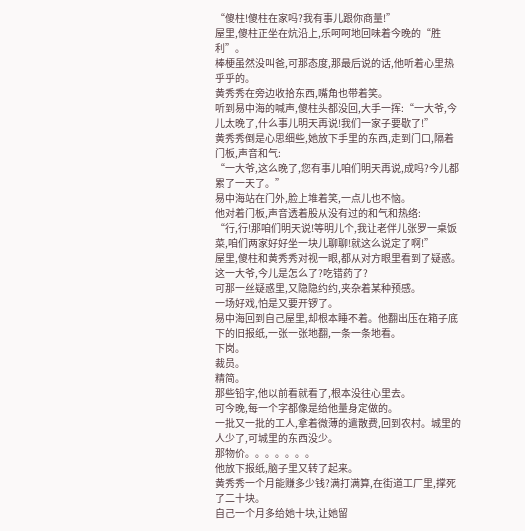“傻柱!傻柱在家吗?我有事儿跟你商量!”
屋里,傻柱正坐在炕沿上,乐呵呵地回味着今晚的“胜利”。
棒梗虽然没叫爸,可那态度,那最后说的话,他听着心里热乎乎的。
黄秀秀在旁边收拾东西,嘴角也带着笑。
听到易中海的喊声,傻柱头都没回,大手一挥:“一大爷,今儿太晚了,什么事儿明天再说!我们一家子要歇了!”
黄秀秀倒是心思细些,她放下手里的东西,走到门口,隔着门板,声音和气:
“一大爷,这么晚了,您有事儿咱们明天再说,成吗?今儿都累了一天了。”
易中海站在门外,脸上堆着笑,一点儿也不恼。
他对着门板,声音透着股从没有过的和气和热络:
“行,行!那咱们明天说!等明儿个,我让老伴儿张罗一桌饭菜,咱们两家好好坐一块儿聊聊!就这么说定了啊!”
屋里,傻柱和黄秀秀对视一眼,都从对方眼里看到了疑惑。
这一大爷,今儿是怎么了?吃错药了?
可那一丝疑惑里,又隐隐约约,夹杂着某种预感。
一场好戏,怕是又要开锣了。
易中海回到自己屋里,却根本睡不着。他翻出压在箱子底下的旧报纸,一张一张地翻,一条一条地看。
下岗。
裁员。
精简。
那些铅字,他以前看就看了,根本没往心里去。
可今晚,每一个字都像是给他量身定做的。
一批又一批的工人,拿着微薄的遣散费,回到农村。城里的人少了,可城里的东西没少。
那物价。。。。。。。
他放下报纸,脑子里又转了起来。
黄秀秀一个月能赚多少钱?满打满算,在街道工厂里,撑死了二十块。
自己一个月多给她十块,让她留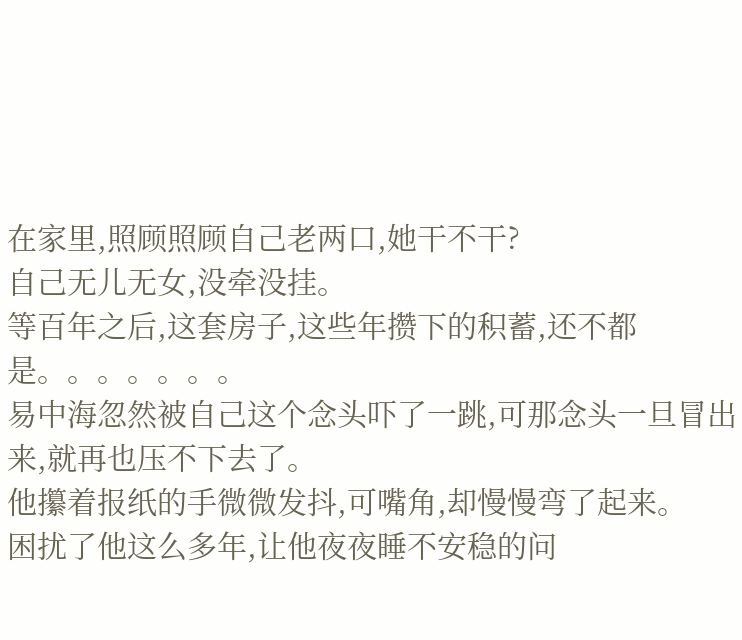在家里,照顾照顾自己老两口,她干不干?
自己无儿无女,没牵没挂。
等百年之后,这套房子,这些年攒下的积蓄,还不都是。。。。。。。
易中海忽然被自己这个念头吓了一跳,可那念头一旦冒出来,就再也压不下去了。
他攥着报纸的手微微发抖,可嘴角,却慢慢弯了起来。
困扰了他这么多年,让他夜夜睡不安稳的问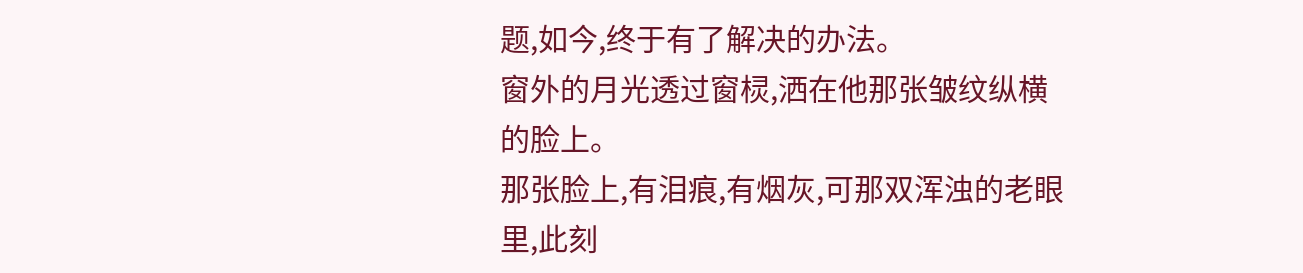题,如今,终于有了解决的办法。
窗外的月光透过窗棂,洒在他那张皱纹纵横的脸上。
那张脸上,有泪痕,有烟灰,可那双浑浊的老眼里,此刻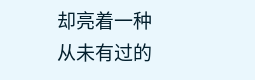却亮着一种从未有过的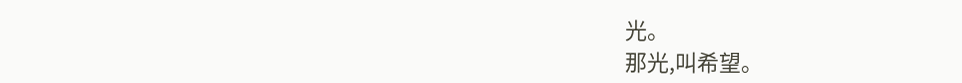光。
那光,叫希望。